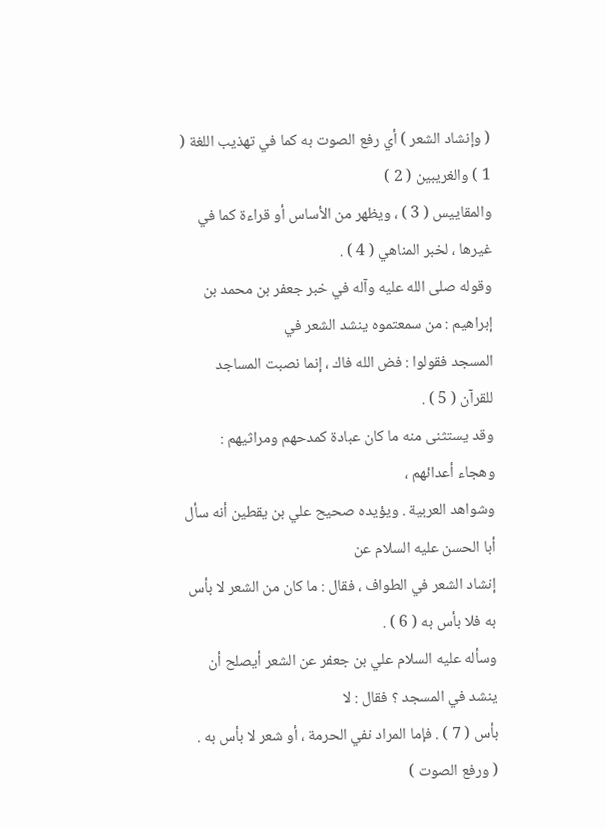( وإنشاد الشعر ) أي رفع الصوت به كما في تهذيب اللغة ( 1 ) والغريبين ( 2 )
والمقاييس ( 3 ) ، ويظهر من الأساس أو قراءة كما في غيرها ، لخبر المناهي ( 4 ) .
وقوله صلى الله عليه وآله في خبر جعفر بن محمد بن إبراهيم : من سمعتموه ينشد الشعر في
المسجد فقولوا : فض الله فاك ، إنما نصبت المساجد للقرآن ( 5 ) .
وقد يستثنى منه ما كان عبادة كمدحهم ومراثيهم : وهجاء أعدائهم ،
وشواهد العربية . ويؤيده صحيح علي بن يقطين أنه سأل أبا الحسن عليه السلام عن
إنشاد الشعر في الطواف ، فقال : ما كان من الشعر لا بأس به فلا بأس به ( 6 ) .
وسأله عليه السلام علي بن جعفر عن الشعر أيصلح أن ينشد في المسجد ؟ فقال : لا
بأس ( 7 ) . فإما المراد نفي الحرمة ، أو شعر لا بأس به .
( ورفع الصوت )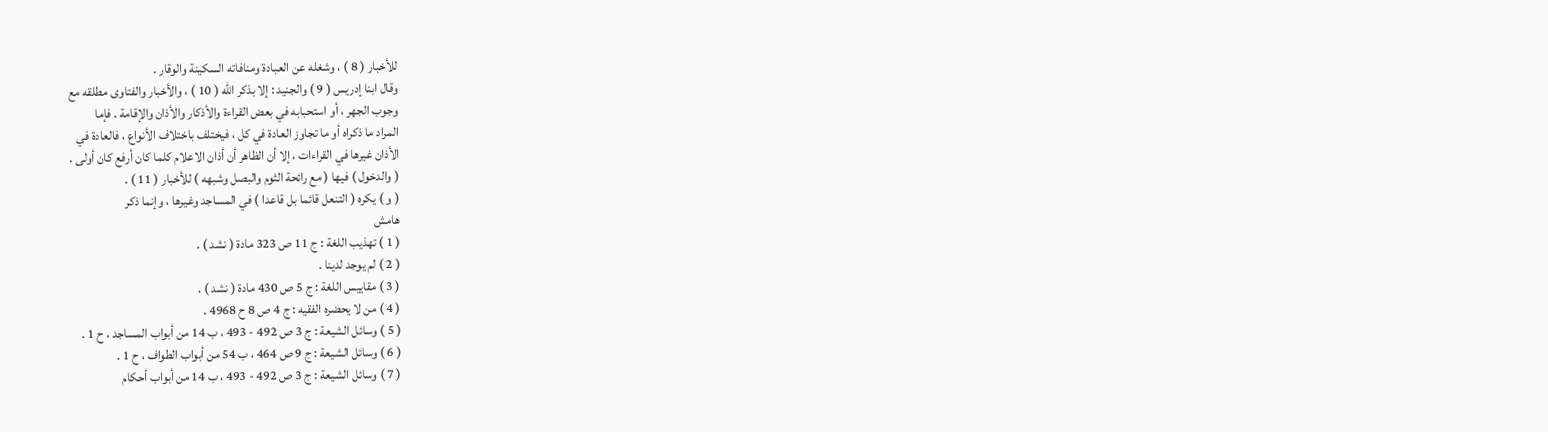للأخبار ( 8 ) ، وشغله عن العبادة ومنافاته السكينة والوقار .
وقال ابنا إدريس ( 9 ) والجنيد : إلا بذكر الله ( 10 ) ، والأخبار والفتاوى مطلقه مع
وجوب الجهر ، أو استحبابه في بعض القراءة والأذكار والأذان والإقامة . فإما
المراد ما ذكراه أو ما تجاوز العادة في كل ، فيختلف باختلاف الأنواع ، فالعادة في
الأذان غيرها في القراءات ، إلا أن الظاهر أن أذان الاعلام كلما كان أرفع كان أولى .
( والدخول ) فيها ( مع رائحة الثوم والبصل وشبهه ) للأخبار ( 11 ) .
( و ) يكره ( التنعل قائما بل قاعدا ) في المساجد وغيرها ، وإنما ذكر
هامش
( 1 ) تهذيب اللغة : ج 11 ص 323 مادة ( نشد ) .
( 2 ) لم يوجد لدينا .
( 3 ) مقاييس اللغة : ج 5 ص 430 مادة ( نشد ) .
( 4 ) من لا يحضره الفقيه : ج 4 ص 8 ح 4968 .
( 5 ) وسائل الشيعة : ج 3 ص 492 - 493 ، ب 14 من أبواب المساجد ، ح 1 .
( 6 ) وسائل الشيعة : ج 9 ص 464 ، ب 54 من أبواب الطواف ، ح 1 .
( 7 ) وسائل الشيعة : ج 3 ص 492 - 493 ، ب 14 من أبواب أحكام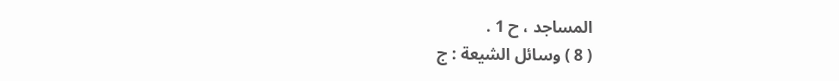المساجد ، ح 1 .
( 8 ) وسائل الشيعة : ج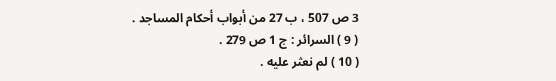3 ص 507 ، ب 27 من أبواب أحكام المساجد .
( 9 ) السرائر : ج 1 ص 279 .
( 10 ) لم نعثر عليه .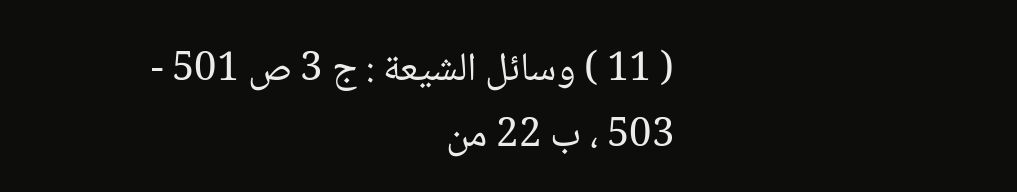( 11 ) وسائل الشيعة : ج 3 ص 501 - 503 ، ب 22 من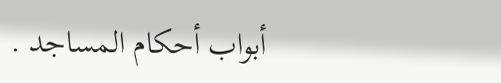أبواب أحكام المساجد .